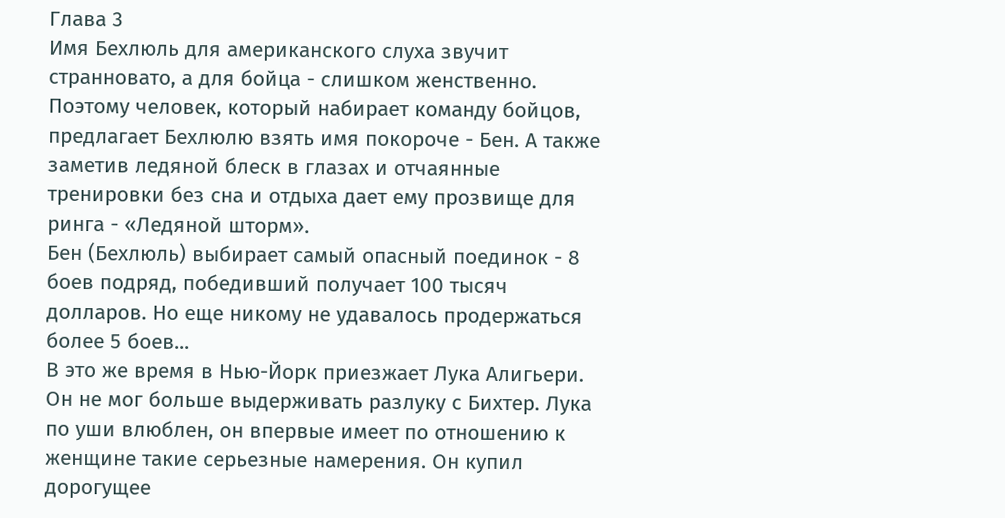Глава 3
Имя Бехлюль для американского слуха звучит странновато, а для бойца - слишком женственно. Поэтому человек, который набирает команду бойцов, предлагает Бехлюлю взять имя покороче - Бен. А также заметив ледяной блеск в глазах и отчаянные тренировки без сна и отдыха дает ему прозвище для ринга - «Ледяной шторм».
Бен (Бехлюль) выбирает самый опасный поединок - 8 боев подряд, победивший получает 100 тысяч долларов. Но еще никому не удавалось продержаться более 5 боев...
В это же время в Нью-Йорк приезжает Лука Алигьери. Он не мог больше выдерживать разлуку с Бихтер. Лука по уши влюблен, он впервые имеет по отношению к женщине такие серьезные намерения. Он купил дорогущее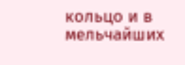кольцо и в мельчайших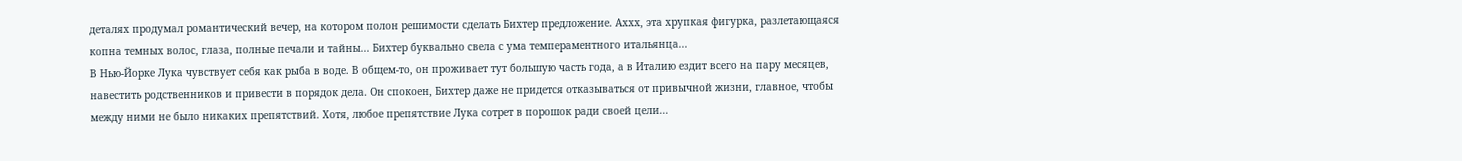деталях продумал романтический вечер, на котором полон решимости сделать Бихтер предложение. Аххх, эта хрупкая фигурка, разлетающаяся копна темных волос, глаза, полные печали и тайны... Бихтер буквально свела с ума темпераментного итальянца...
В Нью-Йорке Лука чувствует себя как рыба в воде. В общем-то, он проживает тут большую часть года, а в Италию ездит всего на пару месяцев, навестить родственников и привести в порядок дела. Он спокоен, Бихтер даже не придется отказываться от привычной жизни, главное, чтобы между ними не было никаких препятствий. Хотя, любое препятствие Лука сотрет в порошок ради своей цели...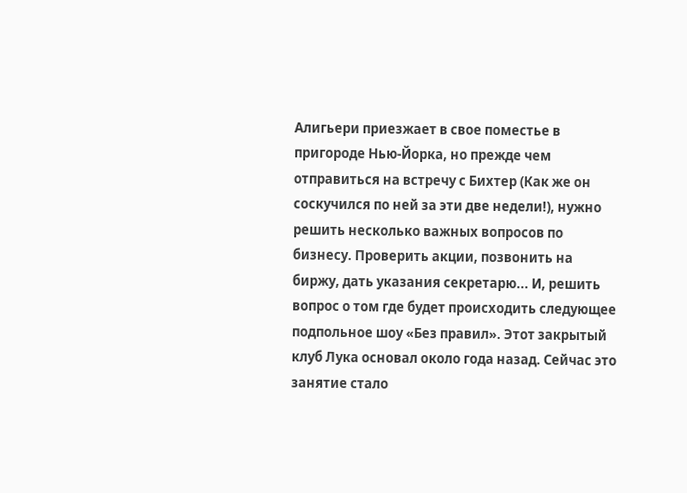Алигьери приезжает в свое поместье в пригороде Нью-Йорка, но прежде чем отправиться на встречу с Бихтер (Как же он соскучился по ней за эти две недели!), нужно решить несколько важных вопросов по бизнесу. Проверить акции, позвонить на биржу, дать указания секретарю... И, решить вопрос о том где будет происходить следующее подпольное шоу «Без правил». Этот закрытый клуб Лука основал около года назад. Сейчас это занятие стало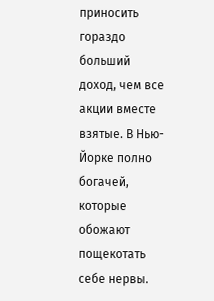приносить гораздо больший доход, чем все акции вместе взятые. В Нью-Йорке полно богачей, которые обожают пощекотать себе нервы.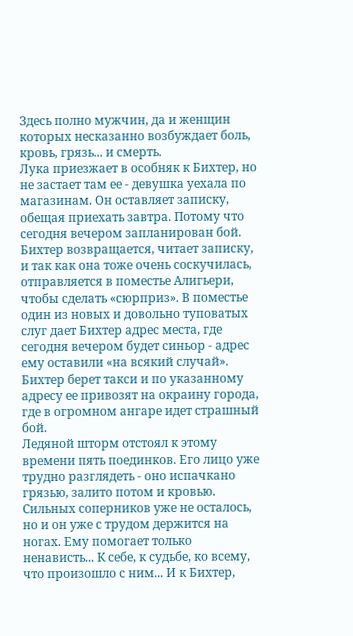Здесь полно мужчин, да и женщин которых несказанно возбуждает боль, кровь, грязь... и смерть.
Лука приезжает в особняк к Бихтер, но не застает там ее - девушка уехала по магазинам. Он оставляет записку, обещая приехать завтра. Потому что сегодня вечером запланирован бой.
Бихтер возвращается, читает записку, и так как она тоже очень соскучилась, отправляется в поместье Алигьери, чтобы сделать «сюрприз». В поместье один из новых и довольно туповатых слуг дает Бихтер адрес места, где сегодня вечером будет синьор - адрес ему оставили «на всякий случай». Бихтер берет такси и по указанному адресу ее привозят на окраину города, где в огромном ангаре идет страшный бой.
Ледяной шторм отстоял к этому времени пять поединков. Его лицо уже трудно разглядеть - оно испачкано грязью, залито потом и кровью. Сильных соперников уже не осталось, но и он уже с трудом держится на ногах. Ему помогает только ненависть... К себе, к судьбе, ко всему, что произошло с ним... И к Бихтер,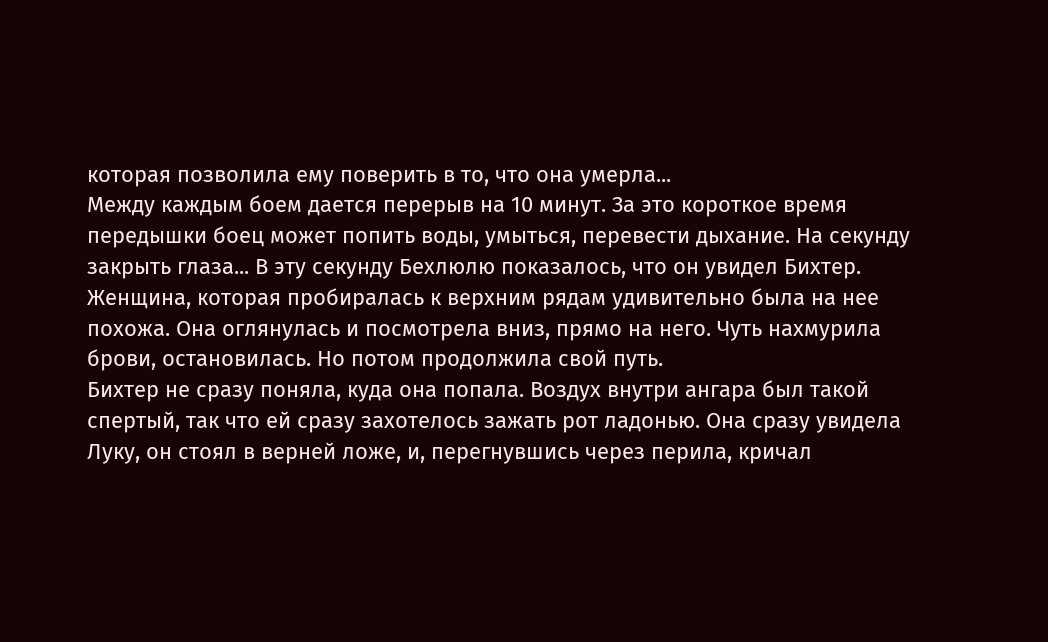которая позволила ему поверить в то, что она умерла...
Между каждым боем дается перерыв на 10 минут. За это короткое время передышки боец может попить воды, умыться, перевести дыхание. На секунду закрыть глаза... В эту секунду Бехлюлю показалось, что он увидел Бихтер. Женщина, которая пробиралась к верхним рядам удивительно была на нее похожа. Она оглянулась и посмотрела вниз, прямо на него. Чуть нахмурила брови, остановилась. Но потом продолжила свой путь.
Бихтер не сразу поняла, куда она попала. Воздух внутри ангара был такой спертый, так что ей сразу захотелось зажать рот ладонью. Она сразу увидела Луку, он стоял в верней ложе, и, перегнувшись через перила, кричал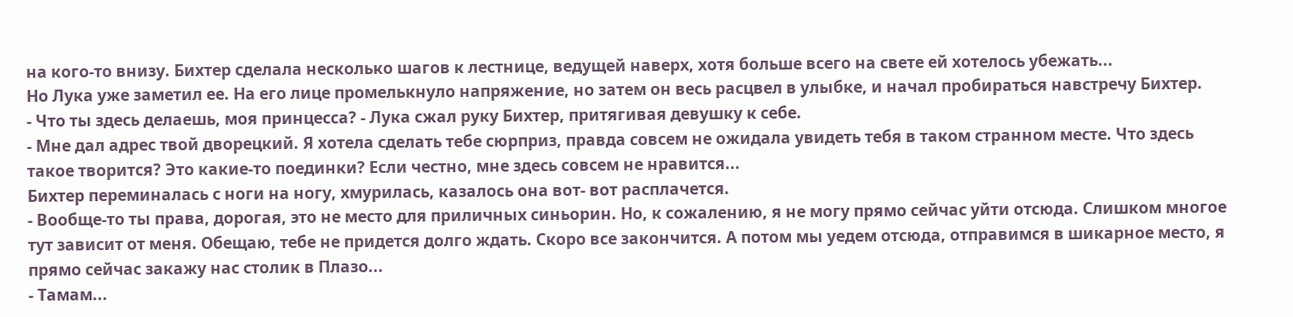на кого-то внизу. Бихтер сделала несколько шагов к лестнице, ведущей наверх, хотя больше всего на свете ей хотелось убежать...
Но Лука уже заметил ее. На его лице промелькнуло напряжение, но затем он весь расцвел в улыбке, и начал пробираться навстречу Бихтер.
- Что ты здесь делаешь, моя принцесса? - Лука сжал руку Бихтер, притягивая девушку к себе.
- Мне дал адрес твой дворецкий. Я хотела сделать тебе сюрприз, правда совсем не ожидала увидеть тебя в таком странном месте. Что здесь такое творится? Это какие-то поединки? Если честно, мне здесь совсем не нравится...
Бихтер переминалась с ноги на ногу, хмурилась, казалось она вот- вот расплачется.
- Вообще-то ты права, дорогая, это не место для приличных синьорин. Но, к сожалению, я не могу прямо сейчас уйти отсюда. Слишком многое тут зависит от меня. Обещаю, тебе не придется долго ждать. Скоро все закончится. А потом мы уедем отсюда, отправимся в шикарное место, я прямо сейчас закажу нас столик в Плазо...
- Тамам...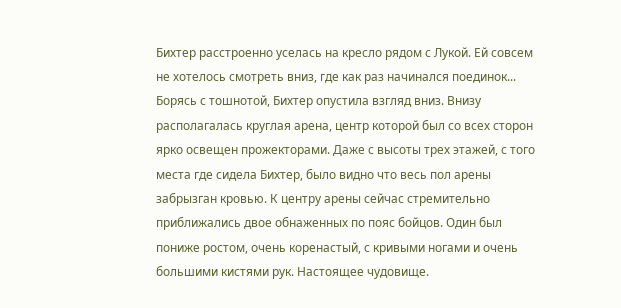Бихтер расстроенно уселась на кресло рядом с Лукой. Ей совсем не хотелось смотреть вниз, где как раз начинался поединок...
Борясь с тошнотой, Бихтер опустила взгляд вниз. Внизу располагалась круглая арена, центр которой был со всех сторон ярко освещен прожекторами. Даже с высоты трех этажей, с того места где сидела Бихтер, было видно что весь пол арены забрызган кровью. К центру арены сейчас стремительно приближались двое обнаженных по пояс бойцов. Один был пониже ростом, очень коренастый, с кривыми ногами и очень большими кистями рук. Настоящее чудовище.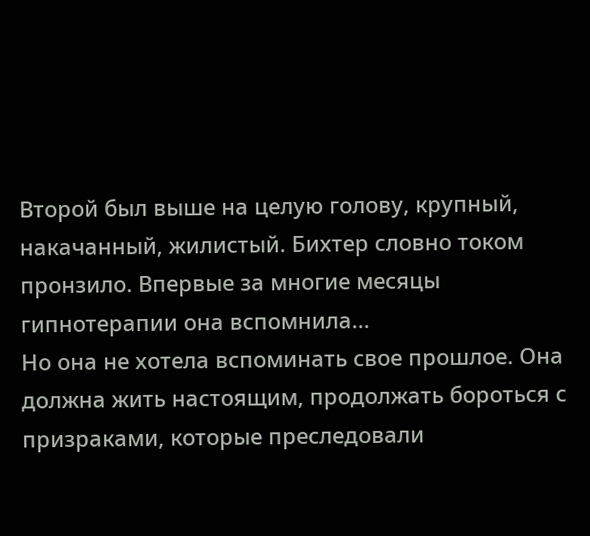Второй был выше на целую голову, крупный, накачанный, жилистый. Бихтер словно током пронзило. Впервые за многие месяцы гипнотерапии она вспомнила...
Но она не хотела вспоминать свое прошлое. Она должна жить настоящим, продолжать бороться с призраками, которые преследовали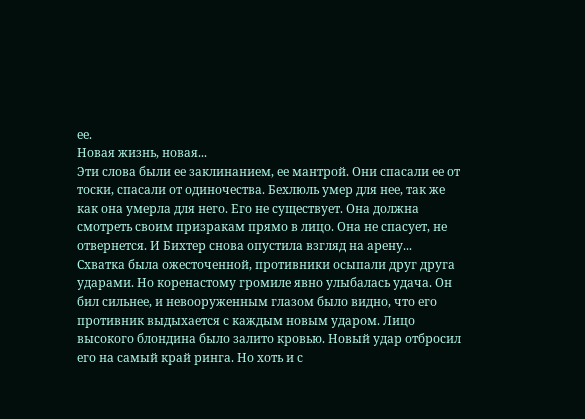ее.
Новая жизнь, новая...
Эти слова были ее заклинанием, ее мантрой. Они спасали ее от тоски, спасали от одиночества. Бехлюль умер для нее, так же как она умерла для него. Его не существует. Она должна смотреть своим призракам прямо в лицо. Она не спасует, не отвернется. И Бихтер снова опустила взгляд на арену...
Схватка была ожесточенной, противники осыпали друг друга ударами. Но коренастому громиле явно улыбалась удача. Он бил сильнее, и невооруженным глазом было видно, что его противник выдыхается с каждым новым ударом. Лицо высокого блондина было залито кровью. Новый удар отбросил его на самый край ринга. Но хоть и с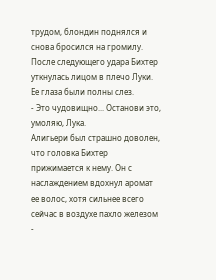трудом, блондин поднялся и снова бросился на громилу. После следующего удара Бихтер уткнулась лицом в плечо Луки. Ее глаза были полны слез.
- Это чудовищно... Останови это, умоляю, Лука.
Алигьери был страшно доволен, что головка Бихтер прижимается к нему. Он с наслаждением вдохнул аромат ее волос, хотя сильнее всего сейчас в воздухе пахло железом -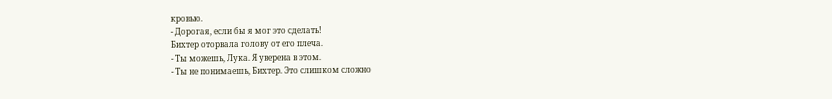кровью.
- Дорогая, если бы я мог это сделать!
Бихтер оторвала голову от его плеча.
- Ты можешь, Лука. Я уверена в этом.
- Ты не понимаешь, Бихтер. Это слишком сложно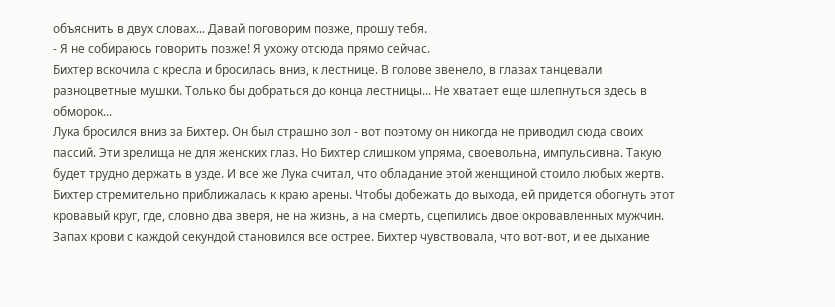объяснить в двух словах... Давай поговорим позже, прошу тебя.
- Я не собираюсь говорить позже! Я ухожу отсюда прямо сейчас.
Бихтер вскочила с кресла и бросилась вниз, к лестнице. В голове звенело, в глазах танцевали разноцветные мушки. Только бы добраться до конца лестницы... Не хватает еще шлепнуться здесь в обморок...
Лука бросился вниз за Бихтер. Он был страшно зол - вот поэтому он никогда не приводил сюда своих пассий. Эти зрелища не для женских глаз. Но Бихтер слишком упряма, своевольна, импульсивна. Такую будет трудно держать в узде. И все же Лука считал, что обладание этой женщиной стоило любых жертв.
Бихтер стремительно приближалась к краю арены. Чтобы добежать до выхода, ей придется обогнуть этот кровавый круг, где, словно два зверя, не на жизнь, а на смерть, сцепились двое окровавленных мужчин. Запах крови с каждой секундой становился все острее. Бихтер чувствовала, что вот-вот, и ее дыхание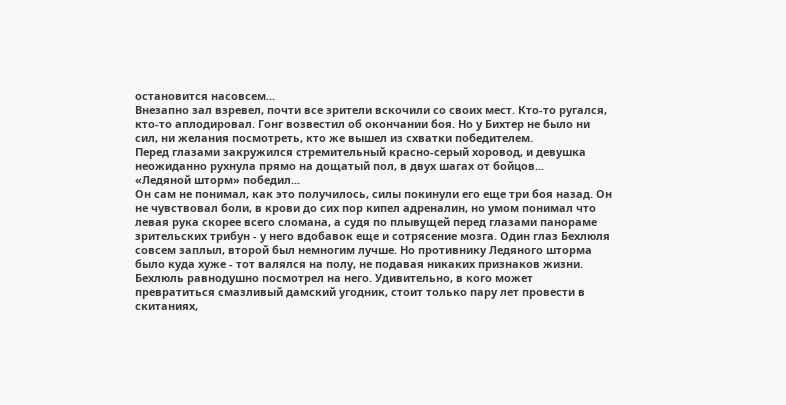остановится насовсем...
Внезапно зал взревел, почти все зрители вскочили со своих мест. Кто-то ругался, кто-то аплодировал. Гонг возвестил об окончании боя. Но у Бихтер не было ни сил, ни желания посмотреть, кто же вышел из схватки победителем.
Перед глазами закружился стремительный красно-серый хоровод, и девушка неожиданно рухнула прямо на дощатый пол, в двух шагах от бойцов...
«Ледяной шторм» победил...
Он сам не понимал, как это получилось, силы покинули его еще три боя назад. Он не чувствовал боли, в крови до сих пор кипел адреналин, но умом понимал что левая рука скорее всего сломана, а судя по плывущей перед глазами панораме зрительских трибун - у него вдобавок еще и сотрясение мозга. Один глаз Бехлюля совсем заплыл, второй был немногим лучше. Но противнику Ледяного шторма было куда хуже - тот валялся на полу, не подавая никаких признаков жизни. Бехлюль равнодушно посмотрел на него. Удивительно, в кого может превратиться смазливый дамский угодник, стоит только пару лет провести в скитаниях,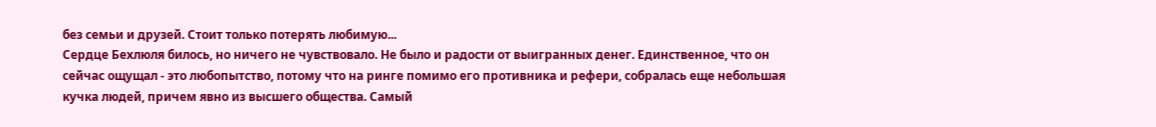без семьи и друзей. Стоит только потерять любимую...
Сердце Бехлюля билось, но ничего не чувствовало. Не было и радости от выигранных денег. Единственное, что он сейчас ощущал - это любопытство, потому что на ринге помимо его противника и рефери, собралась еще небольшая кучка людей, причем явно из высшего общества. Самый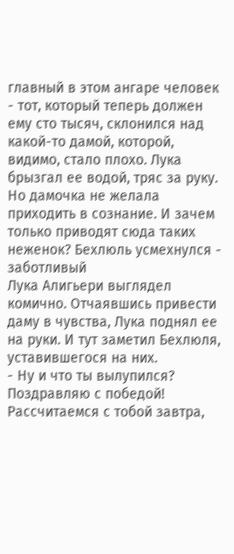главный в этом ангаре человек - тот, который теперь должен ему сто тысяч, склонился над какой-то дамой, которой, видимо, стало плохо. Лука брызгал ее водой, тряс за руку. Но дамочка не желала приходить в сознание. И зачем только приводят сюда таких неженок? Бехлюль усмехнулся - заботливый
Лука Алигьери выглядел комично. Отчаявшись привести даму в чувства, Лука поднял ее на руки. И тут заметил Бехлюля, уставившегося на них.
- Ну и что ты вылупился? Поздравляю с победой! Рассчитаемся с тобой завтра,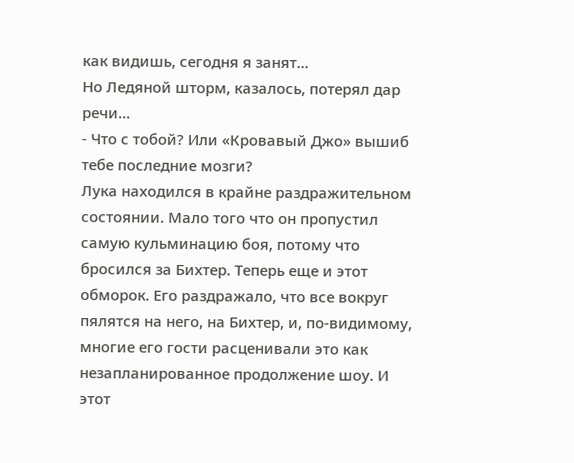как видишь, сегодня я занят...
Но Ледяной шторм, казалось, потерял дар речи...
- Что с тобой? Или «Кровавый Джо» вышиб тебе последние мозги?
Лука находился в крайне раздражительном состоянии. Мало того что он пропустил самую кульминацию боя, потому что бросился за Бихтер. Теперь еще и этот обморок. Его раздражало, что все вокруг пялятся на него, на Бихтер, и, по-видимому, многие его гости расценивали это как незапланированное продолжение шоу. И этот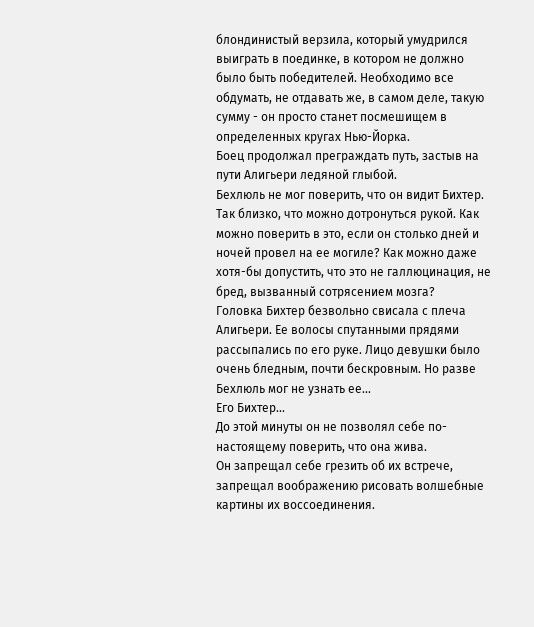блондинистый верзила, который умудрился выиграть в поединке, в котором не должно было быть победителей. Необходимо все обдумать, не отдавать же, в самом деле, такую сумму - он просто станет посмешищем в определенных кругах Нью-Йорка.
Боец продолжал преграждать путь, застыв на пути Алигьери ледяной глыбой.
Бехлюль не мог поверить, что он видит Бихтер. Так близко, что можно дотронуться рукой. Как можно поверить в это, если он столько дней и ночей провел на ее могиле? Как можно даже хотя-бы допустить, что это не галлюцинация, не бред, вызванный сотрясением мозга?
Головка Бихтер безвольно свисала с плеча Алигьери. Ее волосы спутанными прядями рассыпались по его руке. Лицо девушки было очень бледным, почти бескровным. Но разве Бехлюль мог не узнать ее...
Его Бихтер...
До этой минуты он не позволял себе по-настоящему поверить, что она жива.
Он запрещал себе грезить об их встрече, запрещал воображению рисовать волшебные картины их воссоединения.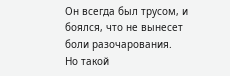Он всегда был трусом, и боялся, что не вынесет боли разочарования.
Но такой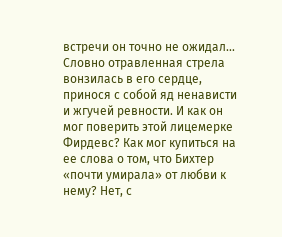встречи он точно не ожидал...
Словно отравленная стрела вонзилась в его сердце, принося с собой яд ненависти и жгучей ревности. И как он мог поверить этой лицемерке Фирдевс? Как мог купиться на ее слова о том, что Бихтер «почти умирала» от любви к нему? Нет, с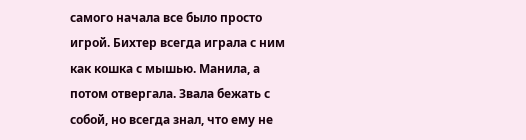самого начала все было просто игрой. Бихтер всегда играла с ним как кошка с мышью. Манила, а потом отвергала. Звала бежать с собой, но всегда знал, что ему не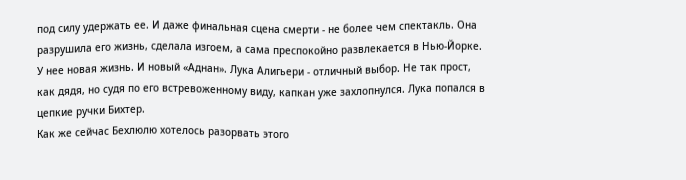под силу удержать ее. И даже финальная сцена смерти - не более чем спектакль. Она разрушила его жизнь, сделала изгоем, а сама преспокойно развлекается в Нью-Йорке. У нее новая жизнь. И новый «Аднан». Лука Алигьери - отличный выбор. Не так прост, как дядя, но судя по его встревоженному виду, капкан уже захлопнулся. Лука попался в цепкие ручки Бихтер.
Как же сейчас Бехлюлю хотелось разорвать этого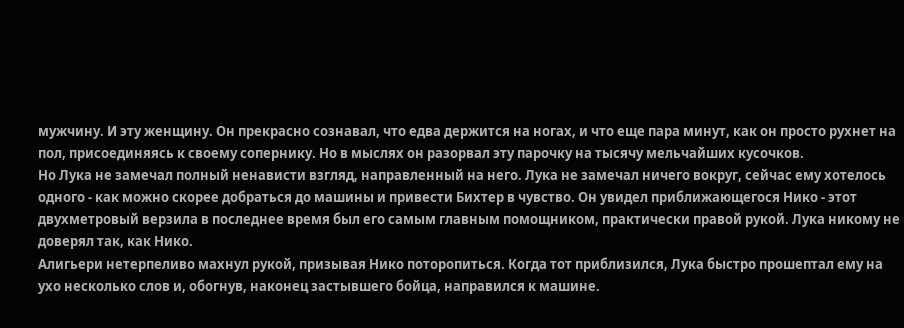мужчину. И эту женщину. Он прекрасно сознавал, что едва держится на ногах, и что еще пара минут, как он просто рухнет на пол, присоединяясь к своему сопернику. Но в мыслях он разорвал эту парочку на тысячу мельчайших кусочков.
Но Лука не замечал полный ненависти взгляд, направленный на него. Лука не замечал ничего вокруг, сейчас ему хотелось одного - как можно скорее добраться до машины и привести Бихтер в чувство. Он увидел приближающегося Нико - этот двухметровый верзила в последнее время был его самым главным помощником, практически правой рукой. Лука никому не доверял так, как Нико.
Алигьери нетерпеливо махнул рукой, призывая Нико поторопиться. Когда тот приблизился, Лука быстро прошептал ему на ухо несколько слов и, обогнув, наконец застывшего бойца, направился к машине.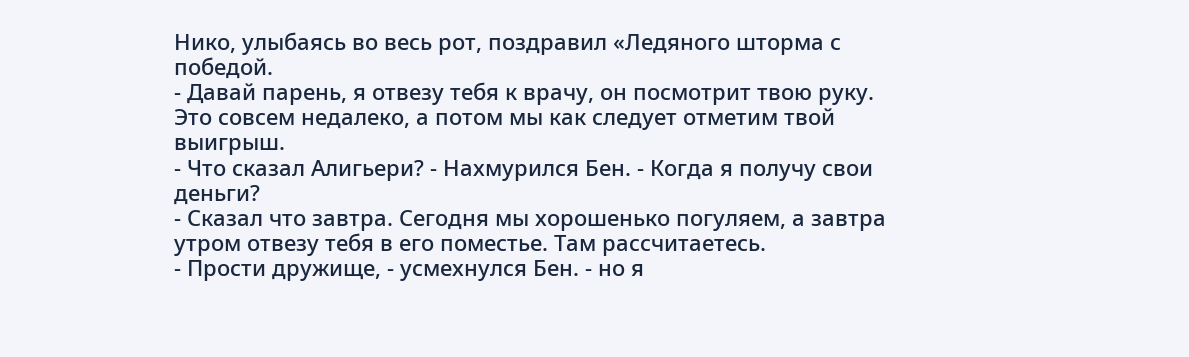Нико, улыбаясь во весь рот, поздравил «Ледяного шторма с победой.
- Давай парень, я отвезу тебя к врачу, он посмотрит твою руку. Это совсем недалеко, а потом мы как следует отметим твой выигрыш.
- Что сказал Алигьери? - Нахмурился Бен. - Когда я получу свои деньги?
- Сказал что завтра. Сегодня мы хорошенько погуляем, а завтра утром отвезу тебя в его поместье. Там рассчитаетесь.
- Прости дружище, - усмехнулся Бен. - но я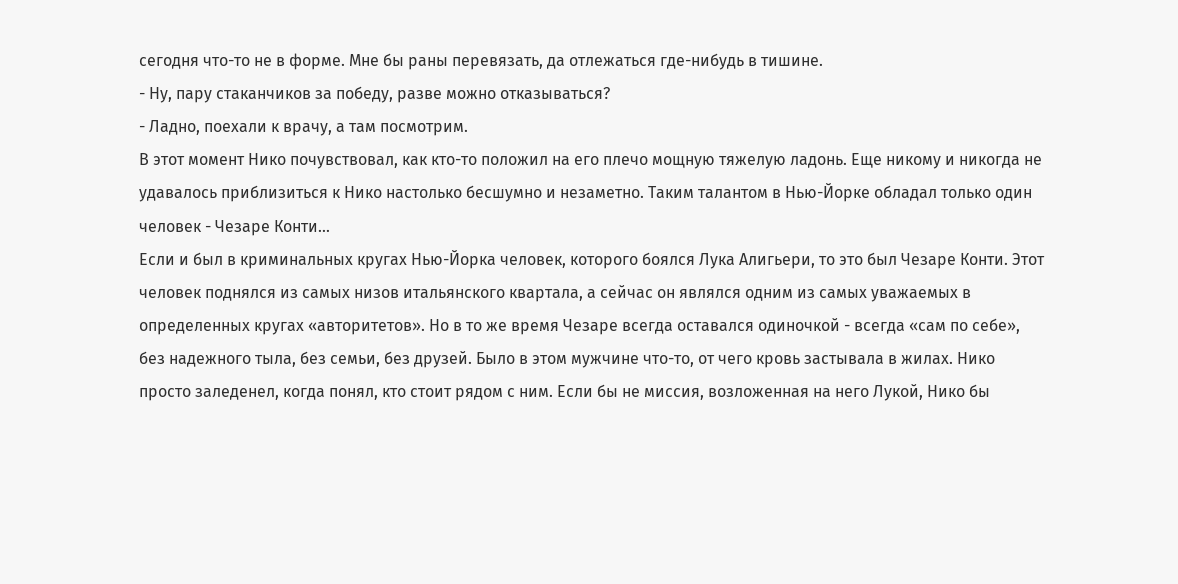сегодня что-то не в форме. Мне бы раны перевязать, да отлежаться где-нибудь в тишине.
- Ну, пару стаканчиков за победу, разве можно отказываться?
- Ладно, поехали к врачу, а там посмотрим.
В этот момент Нико почувствовал, как кто-то положил на его плечо мощную тяжелую ладонь. Еще никому и никогда не удавалось приблизиться к Нико настолько бесшумно и незаметно. Таким талантом в Нью-Йорке обладал только один человек - Чезаре Конти...
Если и был в криминальных кругах Нью-Йорка человек, которого боялся Лука Алигьери, то это был Чезаре Конти. Этот человек поднялся из самых низов итальянского квартала, а сейчас он являлся одним из самых уважаемых в определенных кругах «авторитетов». Но в то же время Чезаре всегда оставался одиночкой - всегда «сам по себе», без надежного тыла, без семьи, без друзей. Было в этом мужчине что-то, от чего кровь застывала в жилах. Нико просто заледенел, когда понял, кто стоит рядом с ним. Если бы не миссия, возложенная на него Лукой, Нико бы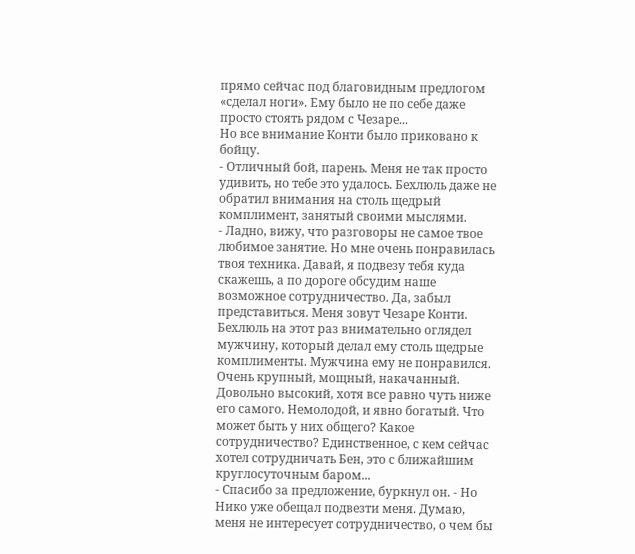прямо сейчас под благовидным предлогом «сделал ноги». Ему было не по себе даже просто стоять рядом с Чезаре...
Но все внимание Конти было приковано к бойцу.
- Отличный бой, парень. Меня не так просто удивить, но тебе это удалось. Бехлюль даже не обратил внимания на столь щедрый комплимент, занятый своими мыслями.
- Ладно, вижу, что разговоры не самое твое любимое занятие. Но мне очень понравилась твоя техника. Давай, я подвезу тебя куда скажешь, а по дороге обсудим наше возможное сотрудничество. Да, забыл представиться. Меня зовут Чезаре Конти.
Бехлюль на этот раз внимательно оглядел мужчину, который делал ему столь щедрые комплименты. Мужчина ему не понравился. Очень крупный, мощный, накачанный. Довольно высокий, хотя все равно чуть ниже его самого. Немолодой, и явно богатый. Что может быть у них общего? Какое сотрудничество? Единственное, с кем сейчас хотел сотрудничать Бен, это с ближайшим круглосуточным баром...
- Спасибо за предложение, буркнул он. - Но Нико уже обещал подвезти меня. Думаю, меня не интересует сотрудничество, о чем бы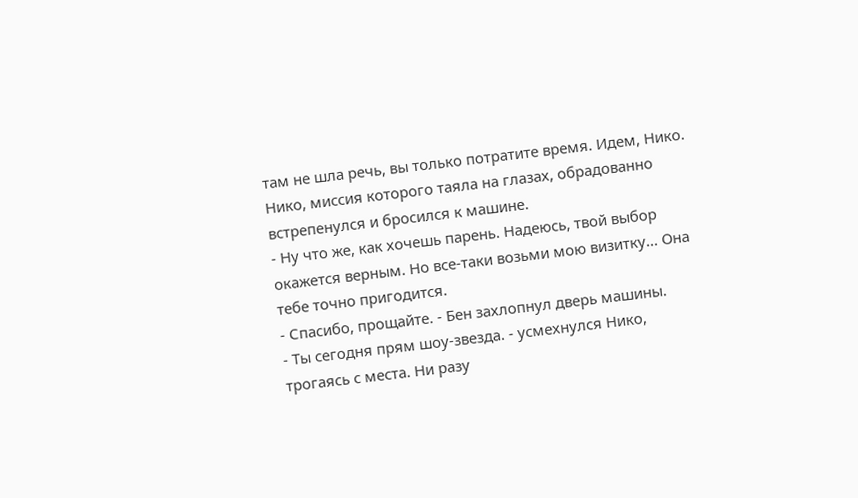там не шла речь, вы только потратите время. Идем, Нико.
Нико, миссия которого таяла на глазах, обрадованно встрепенулся и бросился к машине.
- Ну что же, как хочешь парень. Надеюсь, твой выбор окажется верным. Но все-таки возьми мою визитку... Она тебе точно пригодится.
- Спасибо, прощайте. - Бен захлопнул дверь машины.
- Ты сегодня прям шоу-звезда. - усмехнулся Нико, трогаясь с места. Ни разу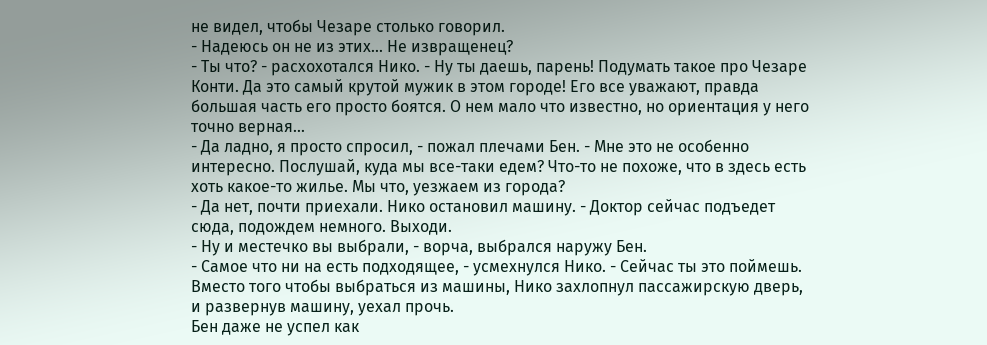не видел, чтобы Чезаре столько говорил.
- Надеюсь он не из этих... Не извращенец?
- Ты что? - расхохотался Нико. - Ну ты даешь, парень! Подумать такое про Чезаре Конти. Да это самый крутой мужик в этом городе! Его все уважают, правда большая часть его просто боятся. О нем мало что известно, но ориентация у него точно верная...
- Да ладно, я просто спросил, - пожал плечами Бен. - Мне это не особенно интересно. Послушай, куда мы все-таки едем? Что-то не похоже, что в здесь есть хоть какое-то жилье. Мы что, уезжаем из города?
- Да нет, почти приехали. Нико остановил машину. - Доктор сейчас подъедет сюда, подождем немного. Выходи.
- Ну и местечко вы выбрали, - ворча, выбрался наружу Бен.
- Самое что ни на есть подходящее, - усмехнулся Нико. - Сейчас ты это поймешь.
Вместо того чтобы выбраться из машины, Нико захлопнул пассажирскую дверь, и развернув машину, уехал прочь.
Бен даже не успел как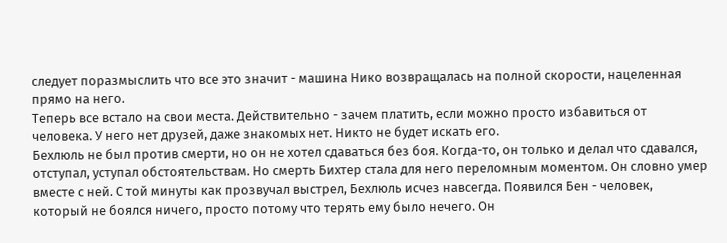следует поразмыслить что все это значит - машина Нико возвращалась на полной скорости, нацеленная прямо на него.
Теперь все встало на свои места. Действительно - зачем платить, если можно просто избавиться от человека. У него нет друзей, даже знакомых нет. Никто не будет искать его.
Бехлюль не был против смерти, но он не хотел сдаваться без боя. Когда-то, он только и делал что сдавался, отступал, уступал обстоятельствам. Но смерть Бихтер стала для него переломным моментом. Он словно умер вместе с ней. С той минуты как прозвучал выстрел, Бехлюль исчез навсегда. Появился Бен - человек, который не боялся ничего, просто потому что терять ему было нечего. Он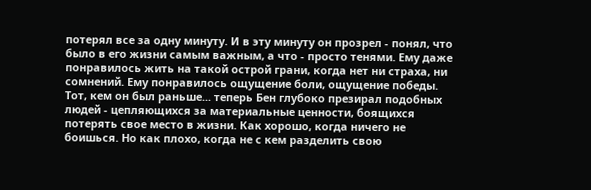потерял все за одну минуту. И в эту минуту он прозрел - понял, что было в его жизни самым важным, а что - просто тенями. Ему даже понравилось жить на такой острой грани, когда нет ни страха, ни сомнений. Ему понравилось ощущение боли, ощущение победы. Тот, кем он был раньше... теперь Бен глубоко презирал подобных людей - цепляющихся за материальные ценности, боящихся потерять свое место в жизни. Как хорошо, когда ничего не боишься. Но как плохо, когда не с кем разделить свою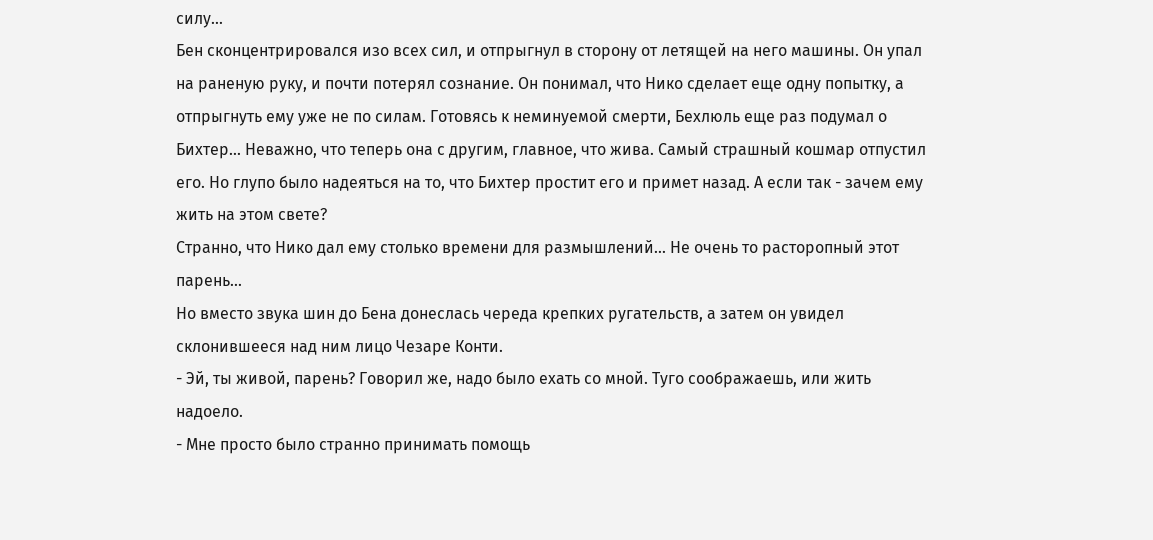силу...
Бен сконцентрировался изо всех сил, и отпрыгнул в сторону от летящей на него машины. Он упал на раненую руку, и почти потерял сознание. Он понимал, что Нико сделает еще одну попытку, а отпрыгнуть ему уже не по силам. Готовясь к неминуемой смерти, Бехлюль еще раз подумал о Бихтер... Неважно, что теперь она с другим, главное, что жива. Самый страшный кошмар отпустил его. Но глупо было надеяться на то, что Бихтер простит его и примет назад. А если так - зачем ему жить на этом свете?
Странно, что Нико дал ему столько времени для размышлений... Не очень то расторопный этот парень...
Но вместо звука шин до Бена донеслась череда крепких ругательств, а затем он увидел склонившееся над ним лицо Чезаре Конти.
- Эй, ты живой, парень? Говорил же, надо было ехать со мной. Туго соображаешь, или жить надоело.
- Мне просто было странно принимать помощь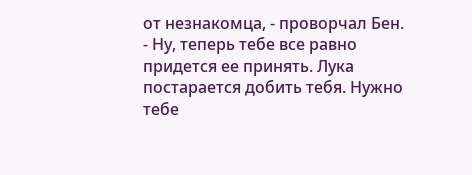от незнакомца, - проворчал Бен.
- Ну, теперь тебе все равно придется ее принять. Лука постарается добить тебя. Нужно тебе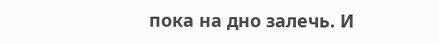пока на дно залечь. И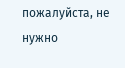пожалуйста, не нужно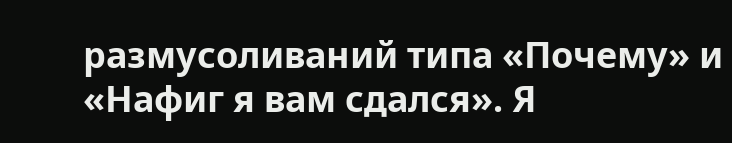размусоливаний типа «Почему» и «Нафиг я вам сдался». Я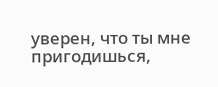уверен, что ты мне пригодишься,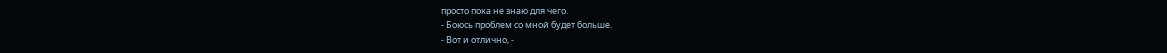просто пока не знаю для чего.
- Боюсь проблем со мной будет больше.
- Вот и отлично, -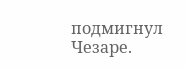подмигнул Чезаре.